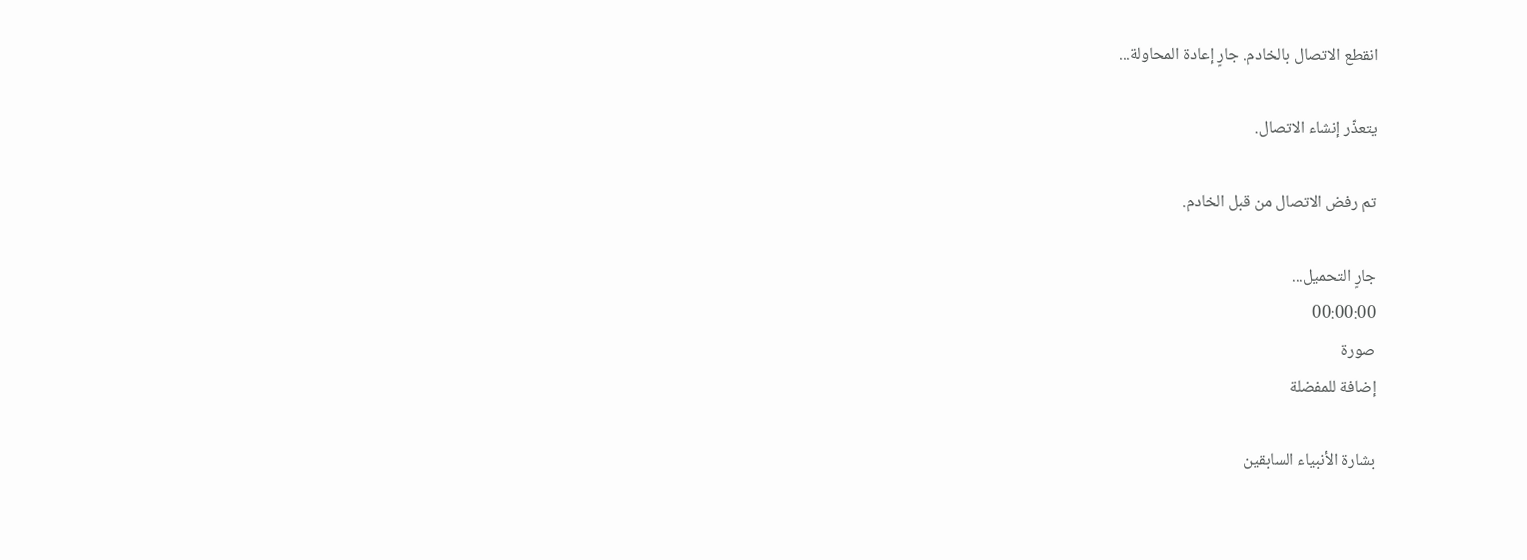انقطع الاتصال بالخادم. جارٍ إعادة المحاولة...

يتعذّر إنشاء الاتصال.

تم رفض الاتصال من قبل الخادم.

جارٍ التحميل...
00:00:00
صورة
إضافة للمفضلة

بشارة الأنبياء السابقين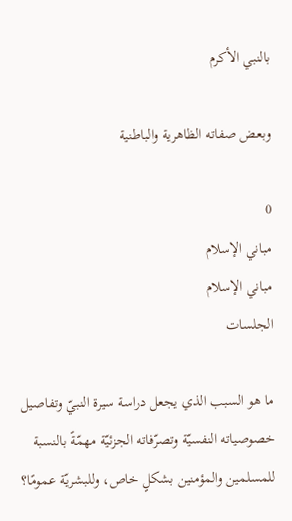بالنبي الأكرم

وبعض صفاته الظاهرية والباطنية

0
مباني الإسلام
مباني الإسلام
الجلسات

ما هو السبب الذي يجعل دراسة سيرة النبيّ وتفاصيل خصوصياته النفسيّة وتصرّفاته الجزئيّة مهمّةً بالنسبة للمسلمين والمؤمنين بشكلٍ خاص، وللبشريّة عمومًا؟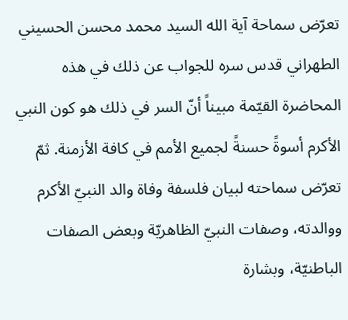تعرّض سماحة آية الله السيد محمد محسن الحسيني الطهراني قدس سره للجواب عن ذلك في هذه المحاضرة القيّمة مبيناً أنّ السر في ذلك هو كون النبي الأكرم أسوةً حسنةً لجميع الأمم في كافة الأزمنة. ثمّ تعرّض سماحته لبيان فلسفة وفاة والد النبيّ الأكرم ووالدته، وصفات النبيّ الظاهريّة وبعض الصفات الباطنيّة، وبشارة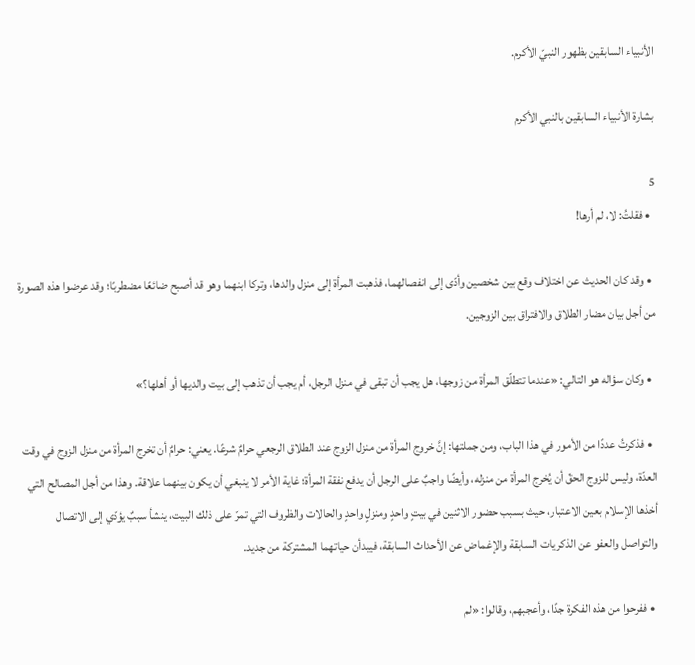الأنبياء السابقين بظهور النبيّ الأكرم.

بشارة الأنبياء السابقين بالنبي الأكرم

5
  • فقلتُ: لا، لم أرها!

  • وقد كان الحديث عن اختلاف وقع بين شخصين وأدّى إلى انفصالهما، فذهبت المرأة إلى منزل والدها، وتركا ابنهما وهو قد أصبح ضائعًا مضطربًا؛ وقد عرضوا هذه الصورة من أجل بيان مضار الطلاق والافتراق بين الزوجين.

  • وكان سؤاله هو التالي: «عندما تتطلّق المرأة من زوجها، هل يجب أن تبقى في منزل الرجل، أم يجب أن تذهب إلى بيت والديها أو أهلها؟»

  • فذكرتُ عددًا من الأمور في هذا الباب، ومن جملتها: إنَّ خروج المرأة من منزل الزوج عند الطلاق الرجعي حرامٌ شرعًا. يعني: حرامٌ أن تخرج المرأة من منزل الزوج في وقت العدّة، وليس للزوج الحقّ أن يُخرج المرأة من منزله، وأيضًا واجبٌ على الرجل أن يدفع نفقة المرأة؛ غاية الأمر لا ينبغي أن يكون بينهما علاقة. وهذا من أجل المصالح التي أخذها الإسلام بعين الاعتبار، حيث بسبب حضور الاثنين في بيتٍ واحدٍ ومنزلٍ واحدٍ والحالات والظروف التي تمرّ على ذلك البيت، ينشأ سببٌ يؤدّي إلى الاتصال والتواصل والعفو عن الذكريات السابقة والإغماض عن الأحداث السابقة، فيبدأن حياتهما المشتركة من جديد.

  • ففرحوا من هذه الفكرة جدًا، وأعجبهم، وقالوا: «لم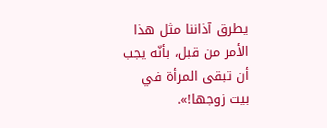يطرق آذاننا مثل هذا الأمر من قبل، بأنّه يجب أن تبقى المرأة في بيت زوجها!».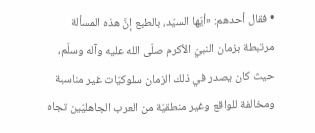• فقال أحدهم: «أيّها السيّد، بالطبع إنَّ هذه المسألة مرتبطة بزمان النبيّ الأكرم صلّى الله عليه وآله وسلّم، حيث كان يصدر في ذلك الزمان سلوكيّات غير مناسبة ومخالفة للواقع وغير منطقيّة من العرب الجاهليّين تجاه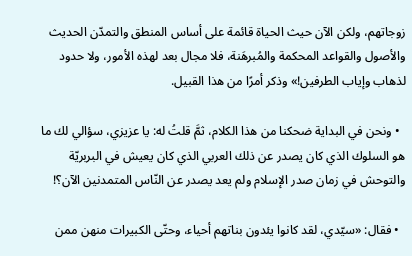زوجاتهم، ولكن الآن حيث الحياة قائمة على أساس المنطق والتمدّن الحديث والأصول والقواعد المحكمة والمُبرهَنة، فلا مجال بعد لهذه الأمور، ولا حدود لذهاب وإياب الطرفين!» وذكر أمرًا من هذا القبيل.

  • ونحن في البداية ضحكنا من هذا الكلام، ثمَّ قلتُ له: يا عزيزي، سؤالي لك ما هو السلوك الذي كان يصدر عن ذلك العربي الذي كان يعيش في البربريّة والتوحش في زمان صدر الإسلام ولم يعد يصدر عن النّاس المتمدنين الآن؟!

  • فقال: «سيّدي، لقد كانوا يئدون بناتهم أحياء، وحتّى الكبيرات منهن ممن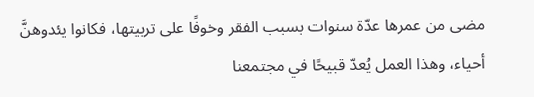مضى من عمرها عدّة سنوات بسبب الفقر وخوفًا على تربيتها، فكانوا يئدوهنَّ أحياء، وهذا العمل يُعدّ قبيحًا في مجتمعنا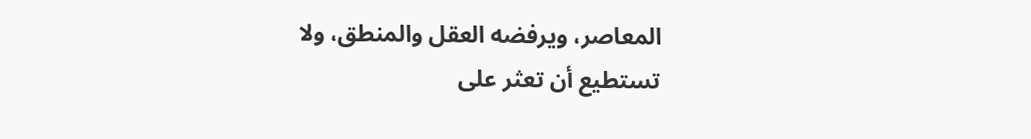المعاصر، ويرفضه العقل والمنطق، ولا تستطيع أن تعثر على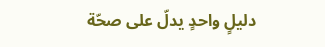دليلٍ واحدٍ يدلّ على صحّة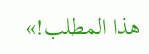هذا المطلب!»